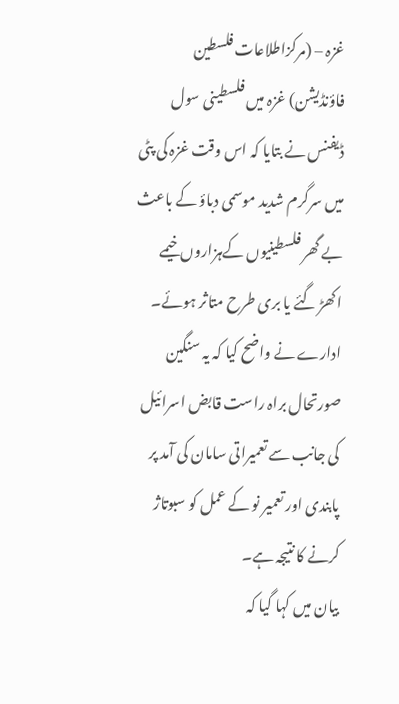غزہ – (مرکزاطلاعات فلسطین فاؤنڈیشن) غزہ میں فلسطینی سول ڈیفنس نے بتایا کہ اس وقت غزہ کی پٹی میں سرگرم شدید موسمی دباؤ کے باعث بے گھر فلسطینیوں کےہزاروں خیمے اکھڑ گئے یا بری طرح متاثر ہوئے۔ ادارے نے واضح کیا کہ یہ سنگین صورتحال براہ راست قابض اسرائیل کی جانب سے تعمیراتی سامان کی آمد پر پابندی اور تعمیر نو کے عمل کو سبوتاژ کرنے کا نتیجہ ہے۔
بیان میں کہا گیا کہ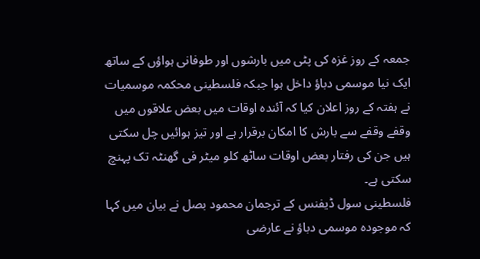جمعہ کے روز غزہ کی پٹی میں بارشوں اور طوفانی ہواؤں کے ساتھ ایک نیا موسمی دباؤ داخل ہوا جبکہ فلسطینی محکمہ موسمیات نے ہفتہ کے روز اعلان کیا کہ آئندہ اوقات میں بعض علاقوں میں وقفے وقفے سے بارش کا امکان برقرار ہے اور تیز ہوائیں چل سکتی ہیں جن کی رفتار بعض اوقات ساٹھ کلو میٹر فی گھنٹہ تک پہنچ سکتی ہے۔
فلسطینی سول ڈیفنس کے ترجمان محمود بصل نے بیان میں کہا کہ موجودہ موسمی دباؤ نے عارضی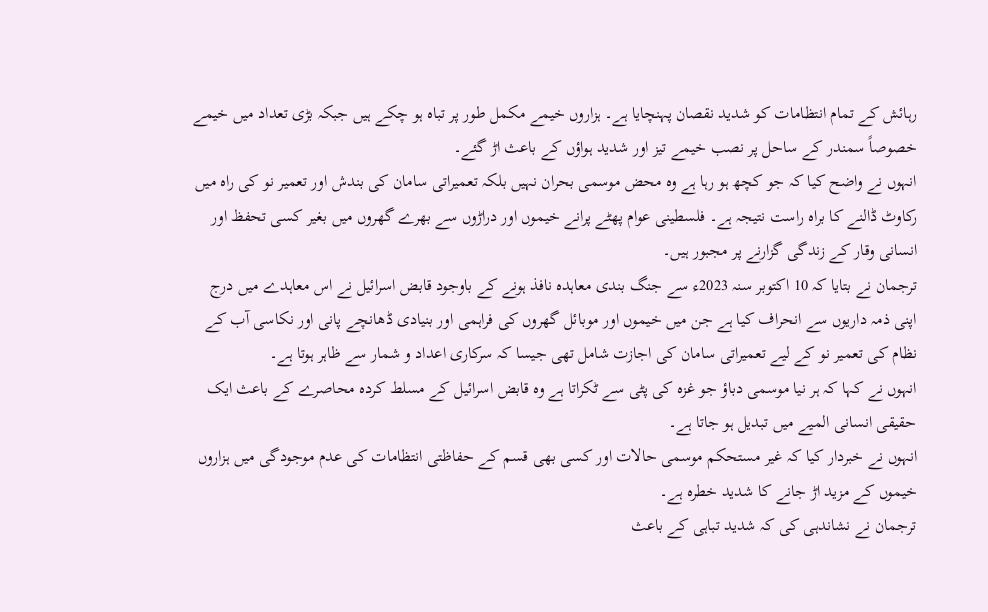رہائش کے تمام انتظامات کو شدید نقصان پہنچایا ہے۔ ہزاروں خیمے مکمل طور پر تباہ ہو چکے ہیں جبکہ بڑی تعداد میں خیمے خصوصاً سمندر کے ساحل پر نصب خیمے تیز اور شدید ہواؤں کے باعث اڑ گئے۔
انہوں نے واضح کیا کہ جو کچھ ہو رہا ہے وہ محض موسمی بحران نہیں بلکہ تعمیراتی سامان کی بندش اور تعمیر نو کی راہ میں رکاوٹ ڈالنے کا براہ راست نتیجہ ہے۔ فلسطینی عوام پھٹے پرانے خیموں اور دراڑوں سے بھرے گھروں میں بغیر کسی تحفظ اور انسانی وقار کے زندگی گزارنے پر مجبور ہیں۔
ترجمان نے بتایا کہ 10 اکتوبر سنہ 2023ء سے جنگ بندی معاہدہ نافذ ہونے کے باوجود قابض اسرائیل نے اس معاہدے میں درج اپنی ذمہ داریوں سے انحراف کیا ہے جن میں خیموں اور موبائل گھروں کی فراہمی اور بنیادی ڈھانچے پانی اور نکاسی آب کے نظام کی تعمیر نو کے لیے تعمیراتی سامان کی اجازت شامل تھی جیسا کہ سرکاری اعداد و شمار سے ظاہر ہوتا ہے۔
انہوں نے کہا کہ ہر نیا موسمی دباؤ جو غزہ کی پٹی سے ٹکراتا ہے وہ قابض اسرائیل کے مسلط کردہ محاصرے کے باعث ایک حقیقی انسانی المیے میں تبدیل ہو جاتا ہے۔
انہوں نے خبردار کیا کہ غیر مستحکم موسمی حالات اور کسی بھی قسم کے حفاظتی انتظامات کی عدم موجودگی میں ہزاروں خیموں کے مزید اڑ جانے کا شدید خطرہ ہے۔
ترجمان نے نشاندہی کی کہ شدید تباہی کے باعث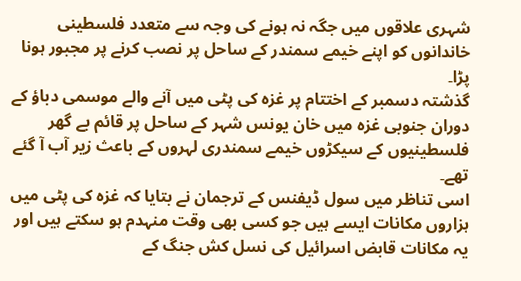شہری علاقوں میں جگہ نہ ہونے کی وجہ سے متعدد فلسطینی خاندانوں کو اپنے خیمے سمندر کے ساحل پر نصب کرنے پر مجبور ہونا پڑا۔
گذشتہ دسمبر کے اختتام پر غزہ کی پٹی میں آنے والے موسمی دباؤ کے دوران جنوبی غزہ میں خان یونس شہر کے ساحل پر قائم بے گھر فلسطینیوں کے سیکڑوں خیمے سمندری لہروں کے باعث زیر آب آ گئے تھے۔
اسی تناظر میں سول ڈیفنس کے ترجمان نے بتایا کہ غزہ کی پٹی میں ہزاروں مکانات ایسے ہیں جو کسی بھی وقت منہدم ہو سکتے ہیں اور یہ مکانات قابض اسرائیل کی نسل کش جنگ کے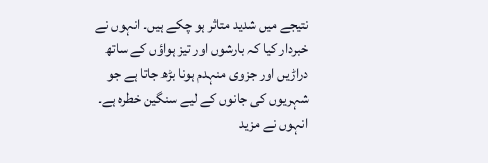نتیجے میں شدید متاثر ہو چکے ہیں۔ انہوں نے خبردار کیا کہ بارشوں اور تیز ہواؤں کے ساتھ دراڑیں اور جزوی منہدم ہونا بڑھ جاتا ہے جو شہریوں کی جانوں کے لیے سنگین خطرہ ہے۔
انہوں نے مزید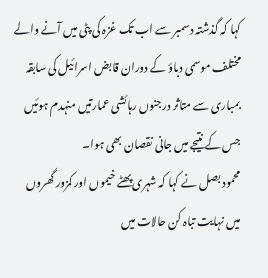کہا کہ گذشتہ دسمبر سے اب تک غزہ کی پٹی میں آنے والے مختلف موسمی دباؤ کے دوران قابض اسرائیل کی سابقہ بمباری سے متاثر درجنوں رہائشی عمارتیں منہدم ہوئیں جس کے نتیجے میں جانی نقصان بھی ہوا۔
محمود بصل نے کہا کہ شہری پھٹے خیموں اور کمزور گھروں میں نہایت تباہ کن حالات میں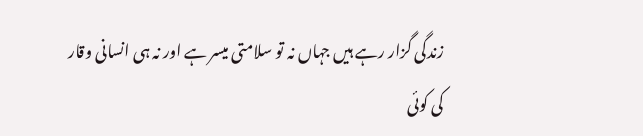زندگی گزار رہے ہیں جہاں نہ تو سلامتی میسر ہے اور نہ ہی انسانی وقار کی کوئی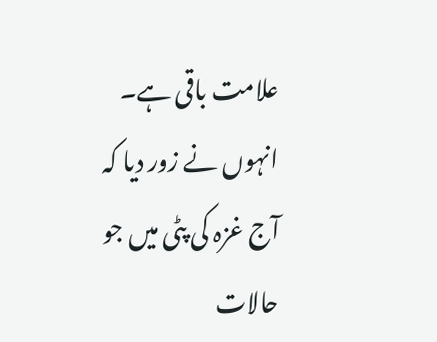علامت باقی ہے۔
انہوں نے زور دیا کہ آج غزہ کی پٹی میں جو حالات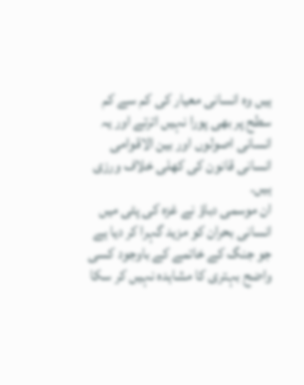ہیں وہ انسانی معیار کی کم سے کم سطح پر بھی پورا نہیں اترتے اور یہ انسانی اصولوں اور بین الاقوامی انسانی قانون کی کھلی خلاف ورزی ہیں۔
ان موسمی دباؤ نے غزہ کی پٹی میں انسانی بحران کو مزید گہرا کر دیا ہے جو جنگ کے خاتمے کے باوجود کسی واضح بہتری کا مشاہدہ نہیں کر سکا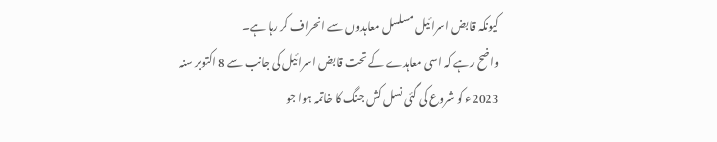کیونکہ قابض اسرائیل مسلسل معاہدوں سے انحراف کر رہا ہے۔
واضح رہے کہ اسی معاہدے کے تحت قابض اسرائیل کی جانب سے 8 اکتوبر سنہ 2023ء کو شروع کی گئی نسل کش جنگ کا خاتمہ ہوا جو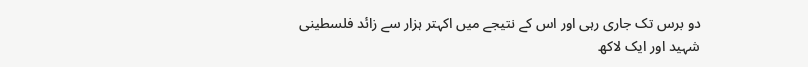دو برس تک جاری رہی اور اس کے نتیجے میں اکہتر ہزار سے زائد فلسطینی شہید اور ایک لاکھ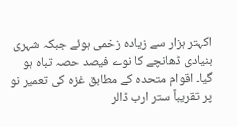اکہتر ہزار سے زیادہ زخمی ہوئے جبکہ شہری بنیادی ڈھانچے کا نوے فیصد حصہ تباہ ہو گیا۔ اقوام متحدہ کے مطابق غزہ کی تعمیر نو پر تقریباً ستر ارب ڈالر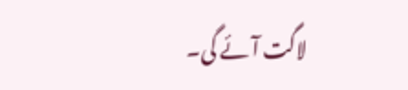لاگت آئے گی۔